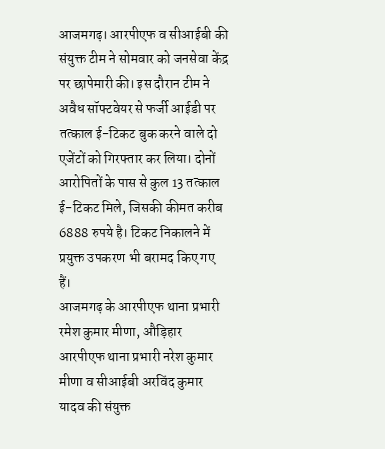आजमगढ़। आरपीएफ व सीआईबी की संयुक्त टीम ने सोमवार को जनसेवा केंद्र पर छापेमारी की। इस दौरान टीम ने अवैध सॉफ्टवेयर से फर्जी आईडी पर तत्काल ई-टिकट बुक करने वाले दो एजेंटों को गिरफ्तार कर लिया। दोनों आरोपितों के पास से कुल 13 तत्काल ई-टिकट मिले, जिसकी कीमत करीब 6888 रुपये है। टिकट निकालने में प्रयुक्त उपकरण भी बरामद किए गए हैं।
आजमगढ़ के आरपीएफ थाना प्रभारी रमेश कुमार मीणा, औड़िहार आरपीएफ थाना प्रभारी नरेश कुमार मीणा व सीआईबी अरविंद कुमार यादव की संयुक्त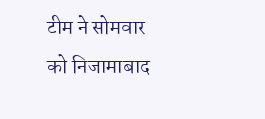टीम ने सोमवार को निजामाबाद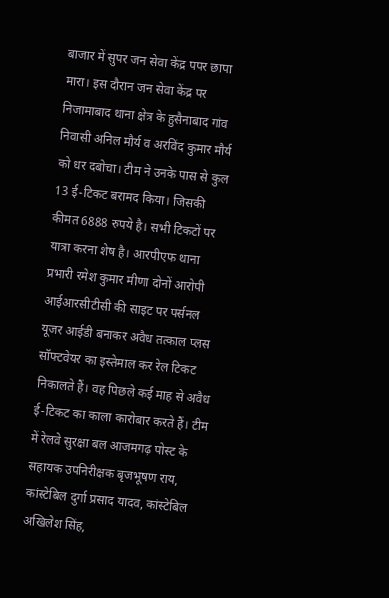बाजार में सुपर जन सेवा केंद्र पपर छापा मारा। इस दौरान जन सेवा केंद्र पर निजामाबाद थाना क्षेत्र के हुसैनाबाद गांव निवासी अनिल मौर्य व अरविंद कुमार मौर्य को धर दबोचा। टीम ने उनके पास से कुल 13 ई-टिकट बरामद किया। जिसकी कीमत 6888 रुपये है। सभी टिकटों पर यात्रा करना शेष है। आरपीएफ थाना प्रभारी रमेश कुमार मीणा दोनों आरोपी आईआरसीटीसी की साइट पर पर्सनल यूजर आईडी बनाकर अवैध तत्काल प्लस सॉफ्टवेयर का इस्तेमाल कर रेल टिकट निकालते हैं। वह पिछले कई माह से अवैध ई-टिकट का काला कारोबार करते हैं। टीम में रेलवे सुरक्षा बल आजमगढ़ पोस्ट के सहायक उपनिरीक्षक बृजभूषण राय, कांस्टेबिल दुर्गा प्रसाद यादव, कांस्टेबिल अखिलेश सिंह,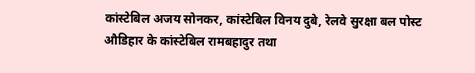कांस्टेबिल अजय सोनकर, कांस्टेबिल विनय दुबे, रेलवे सुरक्षा बल पोस्ट औडिहार के कांस्टेबिल रामबहादुर तथा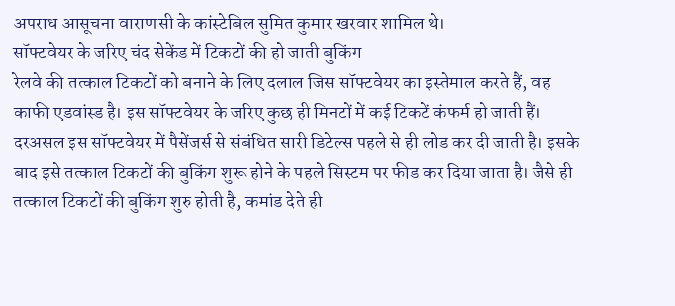अपराध आसूचना वाराणसी के कांस्टेबिल सुमित कुमार खरवार शामिल थे।
सॉफ्टवेयर के जरिए चंद सेकेंड में टिकटों की हो जाती बुकिंग
रेलवे की तत्काल टिकटों को बनाने के लिए दलाल जिस सॉफ्टवेयर का इस्तेमाल करते हैं, वह काफी एडवांस्ड है। इस सॉफ्टवेयर के जरिए कुछ ही मिनटों में कई टिकटें कंफर्म हो जाती हैं। दरअसल इस सॉफ्टवेयर में पैसेंजर्स से संबंधित सारी डिटेल्स पहले से ही लोड कर दी जाती है। इसके बाद इसे तत्काल टिकटों की बुकिंग शुरू होने के पहले सिस्टम पर फीड कर दिया जाता है। जैसे ही तत्काल टिकटों की बुकिंग शुरु होती है, कमांड देते ही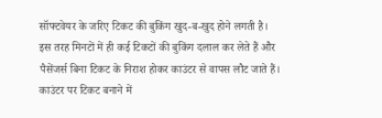सॉफ्टवेयर के जरिए टिकट की बुकिंग खुद-ब-खुद होने लगती है। इस तरह मिनटों में ही कई टिकटों की बुकिंग दलाल कर लेते हैं और पैसेंजर्स बिना टिकट के निराश होकर काउंटर से वापस लौट जाते हैं।
काउंटर पर टिकट बनाने में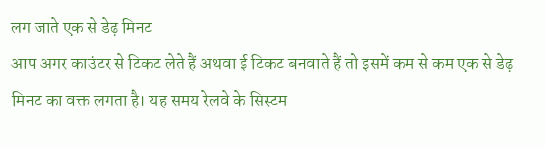लग जाते एक से डेढ़ मिनट
आप अगर काउंटर से टिकट लेते हैं अथवा ई टिकट बनवाते हैं तो इसमें कम से कम एक से डेढ़ मिनट का वक्त लगता है। यह समय रेलवे के सिस्टम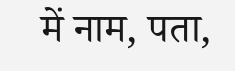में नाम, पता,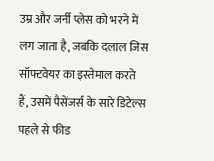उम्र और जर्नी प्लेस को भरने में लग जाता है, जबकि दलाल जिस सॉफ्टवेयर का इस्तेमाल करते हैं, उसमें पैसेंजर्स के सारे डिटेल्स पहले से फीड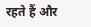रहते हैं और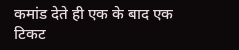कमांड देते ही एक के बाद एक टिकट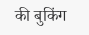की बुकिंग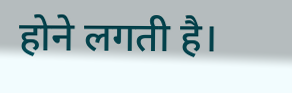होने लगती है।